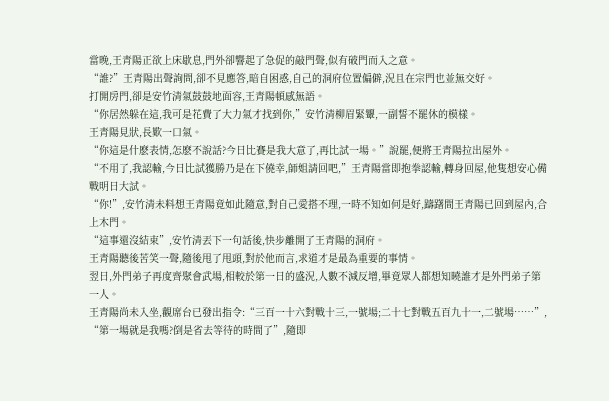當晚,王青陽正欲上床歇息,門外卻響起了急促的敲門聲,似有破門而入之意。
“誰?”王青陽出聲詢問,卻不見應答,暗自困惑,自己的洞府位置偏僻,況且在宗門也並無交好。
打開房門,卻是安竹清氣鼓鼓地面容,王青陽頓感無語。
“你居然躲在這,我可是花費了大力氣才找到你,”安竹清柳眉緊顰,一副誓不罷休的模樣。
王青陽見狀,長歎一口氣。
“你這是什麽表情,怎麽不說話?今日比賽是我大意了,再比試一場。”說罷,便將王青陽拉出屋外。
“不用了,我認輸,今日比試獲勝乃是在下僥幸,師姐請回吧,”王青陽當即抱拳認輸,轉身回屋,他隻想安心備戰明日大試。
“你!”,安竹清未料想王青陽竟如此隨意,對自己愛搭不理,一時不知如何是好,躊躇間王青陽已回到屋內,合上木門。
“這事還沒結束”,安竹清丟下一句話後,快步離開了王青陽的洞府。
王青陽聽後苦笑一聲,隨後甩了甩頭,對於他而言,求道才是最為重要的事情。
翌日,外門弟子再度齊聚會武場,相較於第一日的盛況,人數不減反增,畢竟眾人都想知曉誰才是外門弟子第一人。
王青陽尚未入坐,觀席台已發出指令:“三百一十六對戰十三,一號場;二十七對戰五百九十一,二號場……”,
“第一場就是我嗎?倒是省去等待的時間了”,隨即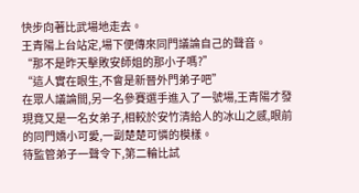快步向著比武場地走去。
王青陽上台站定,場下便傳來同門議論自己的聲音。
“那不是昨天擊敗安師姐的那小子嗎?”
“這人實在眼生,不會是新晉外門弟子吧”
在眾人議論間,另一名參賽選手進入了一號場,王青陽才發現竟又是一名女弟子,相較於安竹清給人的冰山之感,眼前的同門嬌小可愛,一副楚楚可憐的模樣。
待監管弟子一聲令下,第二輪比試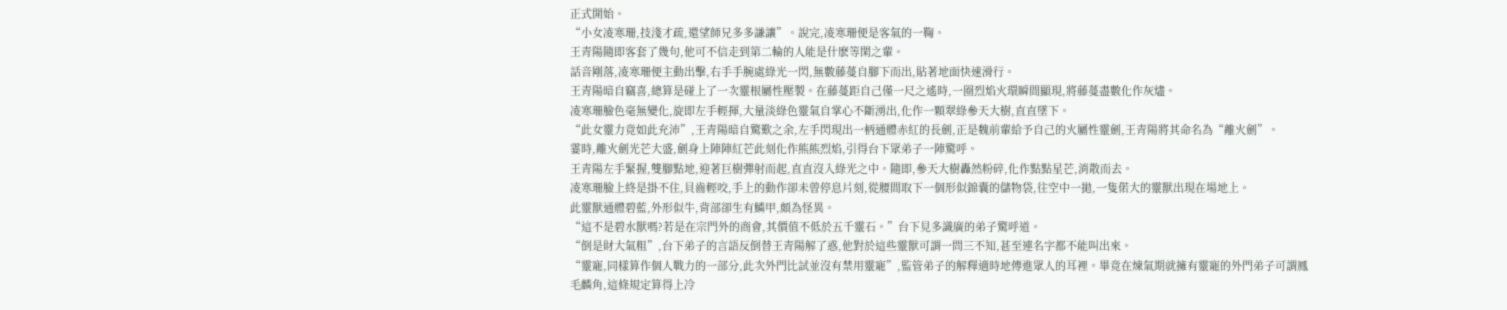正式開始。
“小女凌寒珊,技淺才疏,還望師兄多多謙讓”。說完,凌寒珊便是客氣的一鞠。
王青陽隨即客套了幾句,他可不信走到第二輪的人能是什麽等閑之輩。
話音剛落,凌寒珊便主動出擊,右手手腕處綠光一閃,無數藤蔓自腳下而出,貼著地面快速滑行。
王青陽暗自竊喜,總算是碰上了一次靈根屬性壓製。在藤蔓距自己僅一尺之遙時,一圈烈焰火環瞬間顯現,將藤蔓盡數化作灰燼。
凌寒珊臉色毫無變化,旋即左手輕揮,大量淡綠色靈氣自掌心不斷湧出,化作一顆翠綠參天大樹,直直墜下。
“此女靈力竟如此充沛”,王青陽暗自驚歎之余,左手閃現出一柄通體赤紅的長劍,正是魏前輩給予自己的火屬性靈劍,王青陽將其命名為“離火劍”。
霎時,離火劍光芒大盛,劍身上陣陣紅芒此刻化作熊熊烈焰,引得台下眾弟子一陣驚呼。
王青陽左手緊握,雙腳點地,迎著巨樹彈射而起,直直沒入綠光之中。隨即,參天大樹轟然粉碎,化作點點星芒,消散而去。
凌寒珊臉上終是掛不住,貝齒輕咬,手上的動作卻未曾停息片刻,從腰間取下一個形似錦囊的儲物袋,往空中一拋,一隻偌大的靈獸出現在場地上。
此靈獸通體碧藍,外形似牛,背部卻生有鱗甲,頗為怪異。
“這不是碧水獸嗎?若是在宗門外的商會,其價值不低於五千靈石。”台下見多識廣的弟子驚呼道。
“倒是財大氣粗”,台下弟子的言語反倒替王青陽解了惑,他對於這些靈獸可謂一問三不知,甚至連名字都不能叫出來。
“靈寵,同樣算作個人戰力的一部分,此次外門比試並沒有禁用靈寵”,監管弟子的解釋適時地傳進眾人的耳裡。畢竟在煉氣期就擁有靈寵的外門弟子可謂鳳毛麟角,這條規定算得上冷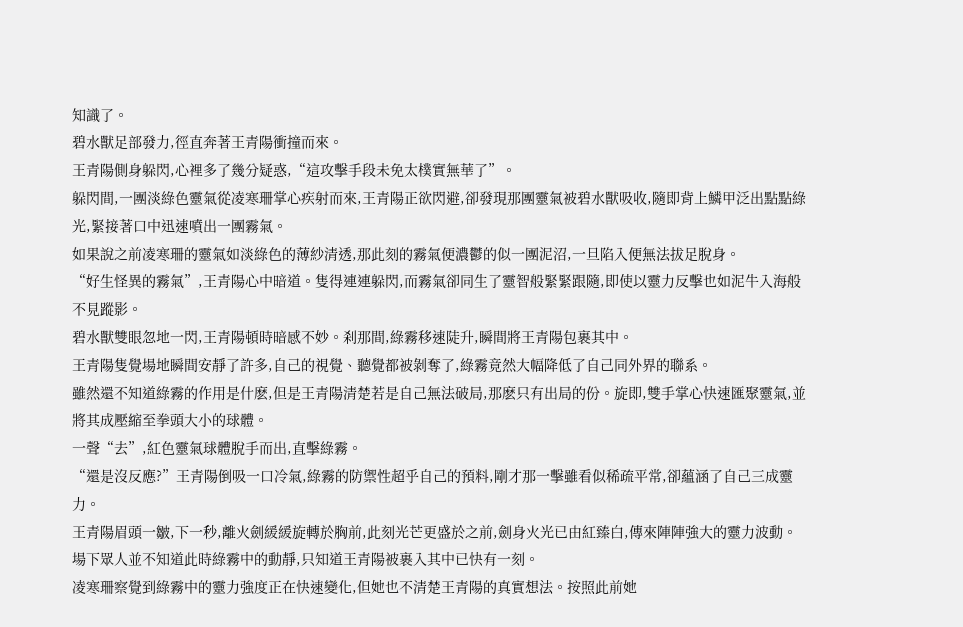知識了。
碧水獸足部發力,徑直奔著王青陽衝撞而來。
王青陽側身躲閃,心裡多了幾分疑惑,“這攻擊手段未免太樸實無華了”。
躲閃間,一團淡綠色靈氣從凌寒珊掌心疾射而來,王青陽正欲閃避,卻發現那團靈氣被碧水獸吸收,隨即背上鱗甲泛出點點綠光,緊接著口中迅速噴出一團霧氣。
如果說之前凌寒珊的靈氣如淡綠色的薄紗清透,那此刻的霧氣便濃鬱的似一團泥沼,一旦陷入便無法拔足脫身。
“好生怪異的霧氣”,王青陽心中暗道。隻得連連躲閃,而霧氣卻同生了靈智般緊緊跟隨,即使以靈力反擊也如泥牛入海般不見蹤影。
碧水獸雙眼忽地一閃,王青陽頓時暗感不妙。刹那間,綠霧移速陡升,瞬間將王青陽包裹其中。
王青陽隻覺場地瞬間安靜了許多,自己的視覺、聽覺都被剝奪了,綠霧竟然大幅降低了自己同外界的聯系。
雖然還不知道綠霧的作用是什麽,但是王青陽清楚若是自己無法破局,那麽只有出局的份。旋即,雙手掌心快速匯聚靈氣,並將其成壓縮至拳頭大小的球體。
一聲“去”,紅色靈氣球體脫手而出,直擊綠霧。
“還是沒反應?”王青陽倒吸一口冷氣,綠霧的防禦性超乎自己的預料,剛才那一擊雖看似稀疏平常,卻蘊涵了自己三成靈力。
王青陽眉頭一皺,下一秒,離火劍緩緩旋轉於胸前,此刻光芒更盛於之前,劍身火光已由紅臻白,傳來陣陣強大的靈力波動。
場下眾人並不知道此時綠霧中的動靜,只知道王青陽被裹入其中已快有一刻。
凌寒珊察覺到綠霧中的靈力強度正在快速變化,但她也不清楚王青陽的真實想法。按照此前她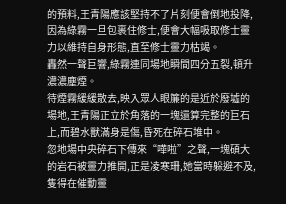的預料,王青陽應該堅持不了片刻便會倒地投降,因為綠霧一旦包裹住修士,便會大幅吸取修士靈力以維持自身形態,直至修士靈力枯竭。
轟然一聲巨響,綠霧連同場地瞬間四分五裂,頓升濃濃塵煙。
待煙霧緩緩散去,映入眾人眼簾的是近於廢墟的場地,王青陽正立於角落的一塊還算完整的巨石上,而碧水獸滿身是傷,昏死在碎石堆中。
忽地場中央碎石下傳來“嘩啦”之聲,一塊碩大的岩石被靈力推開,正是凌寒珊,她當時躲避不及,隻得在催動靈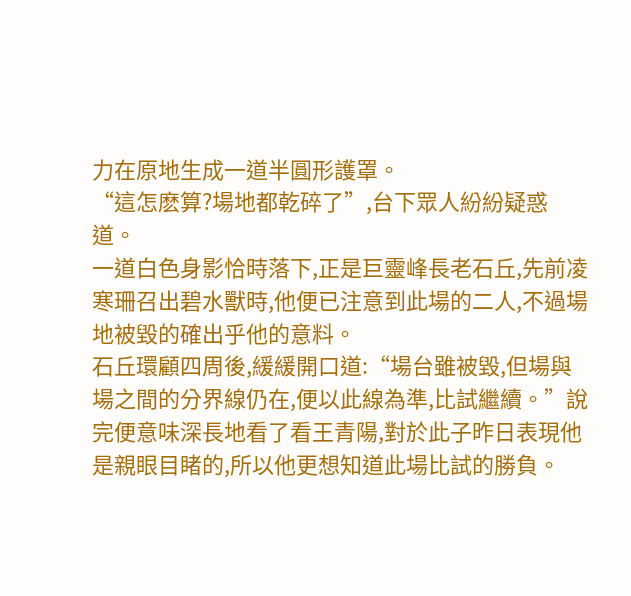力在原地生成一道半圓形護罩。
“這怎麽算?場地都乾碎了”,台下眾人紛紛疑惑道。
一道白色身影恰時落下,正是巨靈峰長老石丘,先前凌寒珊召出碧水獸時,他便已注意到此場的二人,不過場地被毀的確出乎他的意料。
石丘環顧四周後,緩緩開口道:“場台雖被毀,但場與場之間的分界線仍在,便以此線為準,比試繼續。”說完便意味深長地看了看王青陽,對於此子昨日表現他是親眼目睹的,所以他更想知道此場比試的勝負。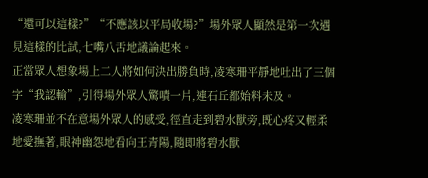“還可以這樣?”“不應該以平局收場?”場外眾人顯然是第一次遇見這樣的比試,七嘴八舌地議論起來。
正當眾人想象場上二人將如何決出勝負時,凌寒珊平靜地吐出了三個字“我認輸”,引得場外眾人驚嘖一片,連石丘都始料未及。
凌寒珊並不在意場外眾人的感受,徑直走到碧水獸旁,既心疼又輕柔地愛撫著,眼神幽怨地看向王青陽,隨即將碧水獸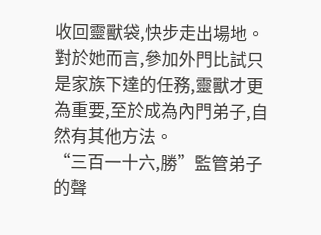收回靈獸袋,快步走出場地。對於她而言,參加外門比試只是家族下達的任務,靈獸才更為重要,至於成為內門弟子,自然有其他方法。
“三百一十六,勝”監管弟子的聲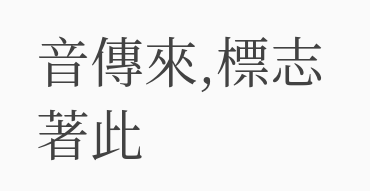音傳來,標志著此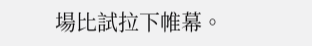場比試拉下帷幕。